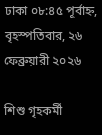ঢাকা ০৮:৪৫ পূর্বাহ্ন, বৃহস্পতিবার, ২৬ ফেব্রুয়ারী ২০২৬

শিশু গৃহকর্মী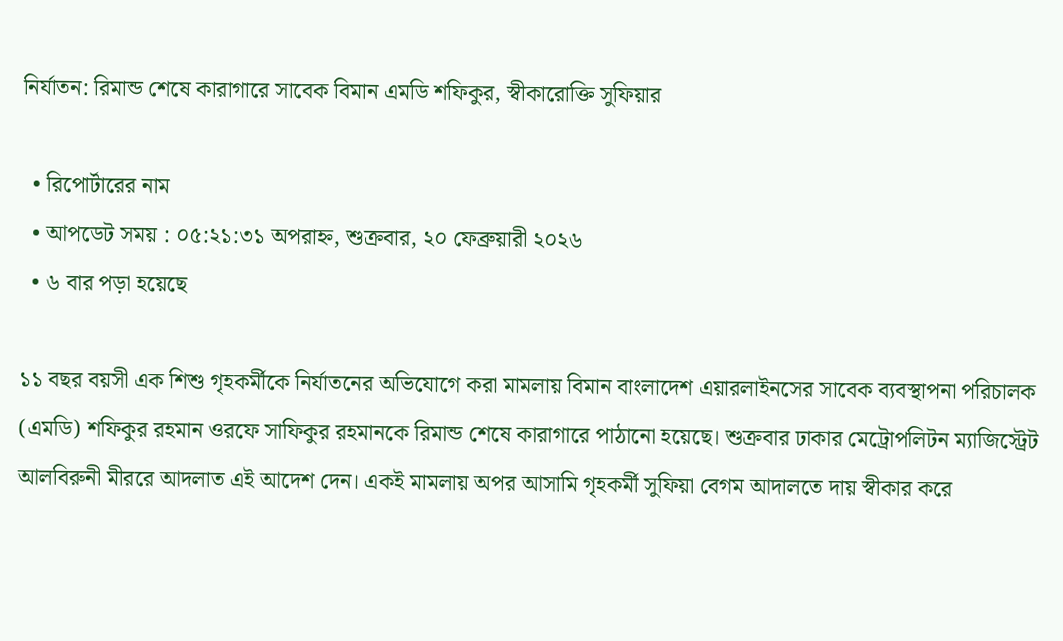নির্যাতন: রিমান্ড শেষে কারাগারে সাবেক বিমান এমডি শফিকুর, স্বীকারোক্তি সুফিয়ার

  • রিপোর্টারের নাম
  • আপডেট সময় : ০৫:২১:৩১ অপরাহ্ন, শুক্রবার, ২০ ফেব্রুয়ারী ২০২৬
  • ৬ বার পড়া হয়েছে

১১ বছর বয়সী এক শিশু গৃহকর্মীকে নির্যাতনের অভিযোগে করা মামলায় বিমান বাংলাদেশ এয়ারলাইনসের সাবেক ব্যবস্থাপনা পরিচালক (এমডি) শফিকুর রহমান ওরফে সাফিকুর রহমানকে রিমান্ড শেষে কারাগারে পাঠানো হয়েছে। শুক্রবার ঢাকার মেট্রোপলিটন ম্যাজিস্ট্রেট আলবিরুনী মীররে আদলাত এই আদেশ দেন। একই মামলায় অপর আসামি গৃহকর্মী সুফিয়া বেগম আদালতে দায় স্বীকার করে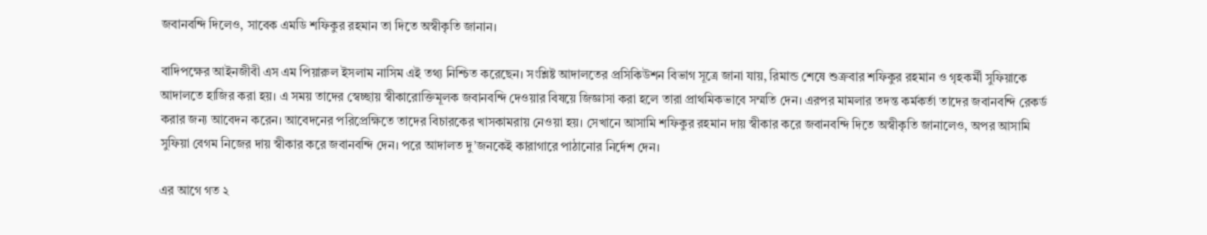জবানবন্দি দিলেও, সাবেক এমডি শফিকুর রহমান তা দিতে অস্বীকৃতি জানান।

বাদিপক্ষের আইনজীবী এস এম পিয়ারুল ইসলাম নাসিম এই তথ্য নিশ্চিত করেছেন। সংশ্লিষ্ট আদালতের প্রসিকিউশন বিভাগ সূত্রে জানা যায়, রিমান্ড শেষে শুক্রবার শফিকুর রহমান ও গৃহকর্মী সুফিয়াকে আদালতে হাজির করা হয়। এ সময় তাদের স্বেচ্ছায় স্বীকারোক্তিমূলক জবানবন্দি দেওয়ার বিষয়ে জিজ্ঞাসা করা হলে তারা প্রাথমিকভাবে সম্মতি দেন। এরপর মামলার তদন্ত কর্মকর্তা তাদের জবানবন্দি রেকর্ড করার জন্য আবেদন করেন। আবেদনের পরিপ্রেক্ষিতে তাদের বিচারকের খাসকামরায় নেওয়া হয়। সেখানে আসামি শফিকুর রহমান দায় স্বীকার করে জবানবন্দি দিতে অস্বীকৃতি জানালেও, অপর আসামি সুফিয়া বেগম নিজের দায় স্বীকার করে জবানবন্দি দেন। পরে আদালত দু’জনকেই কারাগারে পাঠানোর নির্দেশ দেন।

এর আগে গত ২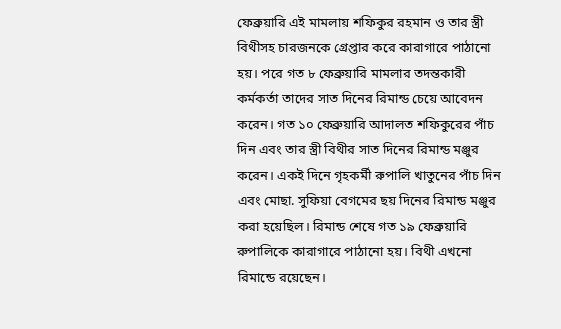ফেব্রুয়ারি এই মামলায় শফিকুর রহমান ও তার স্ত্রী বিথীসহ চারজনকে গ্রেপ্তার করে কারাগারে পাঠানো হয়। পরে গত ৮ ফেব্রুয়ারি মামলার তদন্তকারী কর্মকর্তা তাদের সাত দিনের রিমান্ড চেয়ে আবেদন করেন। গত ১০ ফেব্রুয়ারি আদালত শফিকুরের পাঁচ দিন এবং তার স্ত্রী বিথীর সাত দিনের রিমান্ড মঞ্জুর করেন। একই দিনে গৃহকর্মী রুপালি খাতুনের পাঁচ দিন এবং মোছা. সুফিয়া বেগমের ছয় দিনের রিমান্ড মঞ্জুর করা হয়েছিল। রিমান্ড শেষে গত ১৯ ফেব্রুয়ারি রুপালিকে কারাগারে পাঠানো হয়। বিথী এখনো রিমান্ডে রয়েছেন।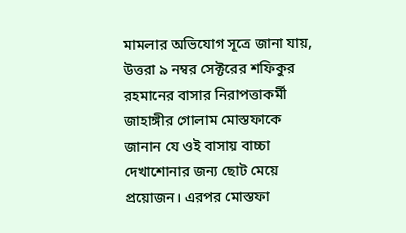মামলার অভিযোগ সূত্রে জানা যায়, উত্তরা ৯ নম্বর সেক্টরের শফিকুর রহমানের বাসার নিরাপত্তাকর্মী জাহাঙ্গীর গোলাম মোস্তফাকে জানান যে ওই বাসায় বাচ্চা দেখাশোনার জন্য ছোট মেয়ে প্রয়োজন। এরপর মোস্তফা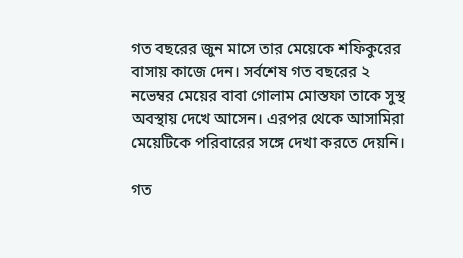গত বছরের জুন মাসে তার মেয়েকে শফিকুরের বাসায় কাজে দেন। সর্বশেষ গত বছরের ২ নভেম্বর মেয়ের বাবা গোলাম মোস্তফা তাকে সুস্থ অবস্থায় দেখে আসেন। এরপর থেকে আসামিরা মেয়েটিকে পরিবারের সঙ্গে দেখা করতে দেয়নি।

গত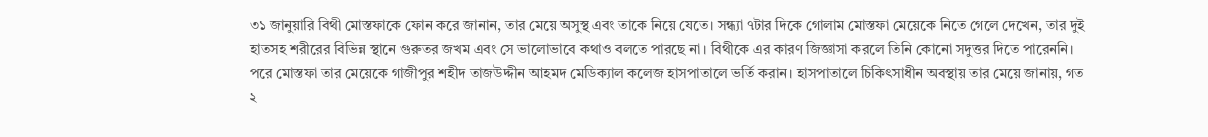৩১ জানুয়ারি বিথী মোস্তফাকে ফোন করে জানান, তার মেয়ে অসুস্থ এবং তাকে নিয়ে যেতে। সন্ধ্যা ৭টার দিকে গোলাম মোস্তফা মেয়েকে নিতে গেলে দেখেন, তার দুই হাতসহ শরীরের বিভিন্ন স্থানে গুরুতর জখম এবং সে ভালোভাবে কথাও বলতে পারছে না। বিথীকে এর কারণ জিজ্ঞাসা করলে তিনি কোনো সদুত্তর দিতে পারেননি। পরে মোস্তফা তার মেয়েকে গাজীপুর শহীদ তাজউদ্দীন আহমদ মেডিক্যাল কলেজ হাসপাতালে ভর্তি করান। হাসপাতালে চিকিৎসাধীন অবস্থায় তার মেয়ে জানায়, গত ২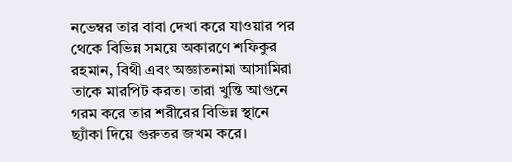নভেম্বর তার বাবা দেখা করে যাওয়ার পর থেকে বিভিন্ন সময়ে অকারণে শফিকুর রহমান, বিথী এবং অজ্ঞাতনামা আসামিরা তাকে মারপিট করত। তারা খুন্তি আগুনে গরম করে তার শরীরের বিভিন্ন স্থানে ছ্যাঁকা দিয়ে গুরুতর জখম করে।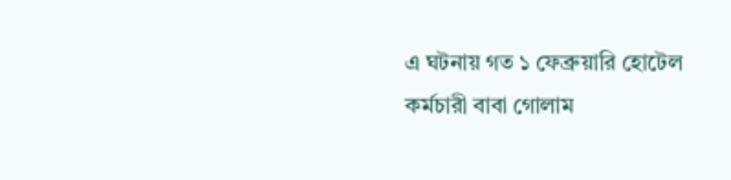এ ঘটনায় গত ১ ফেব্রুয়ারি হোটেল কর্মচারী বাবা গোলাম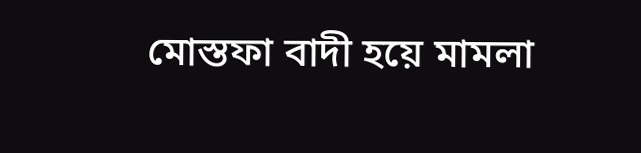মোস্তফা বাদী হয়ে মামলা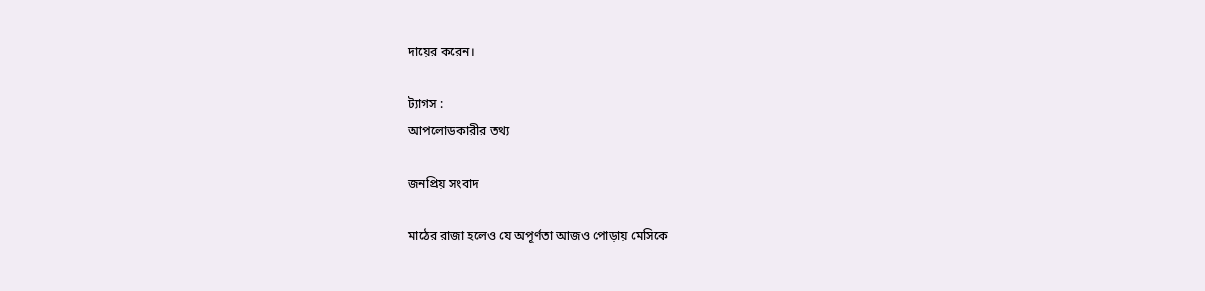দায়ের করেন।

ট্যাগস :
আপলোডকারীর তথ্য

জনপ্রিয় সংবাদ

মাঠের রাজা হলেও যে অপূর্ণতা আজও পোড়ায় মেসিকে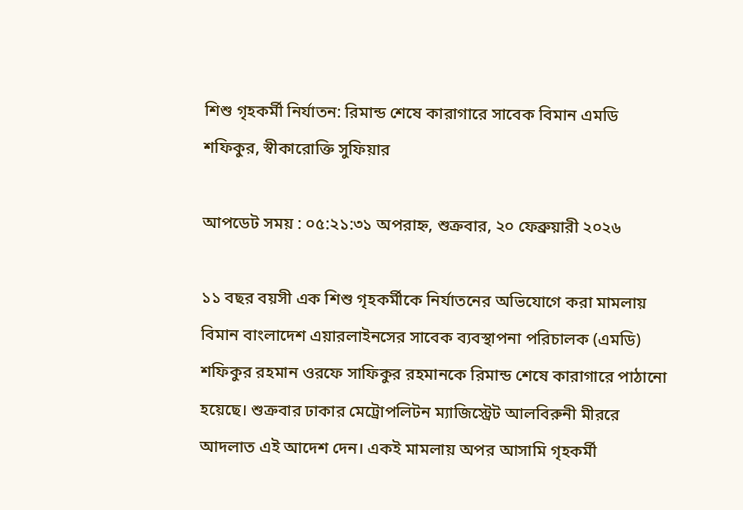শিশু গৃহকর্মী নির্যাতন: রিমান্ড শেষে কারাগারে সাবেক বিমান এমডি শফিকুর, স্বীকারোক্তি সুফিয়ার

আপডেট সময় : ০৫:২১:৩১ অপরাহ্ন, শুক্রবার, ২০ ফেব্রুয়ারী ২০২৬

১১ বছর বয়সী এক শিশু গৃহকর্মীকে নির্যাতনের অভিযোগে করা মামলায় বিমান বাংলাদেশ এয়ারলাইনসের সাবেক ব্যবস্থাপনা পরিচালক (এমডি) শফিকুর রহমান ওরফে সাফিকুর রহমানকে রিমান্ড শেষে কারাগারে পাঠানো হয়েছে। শুক্রবার ঢাকার মেট্রোপলিটন ম্যাজিস্ট্রেট আলবিরুনী মীররে আদলাত এই আদেশ দেন। একই মামলায় অপর আসামি গৃহকর্মী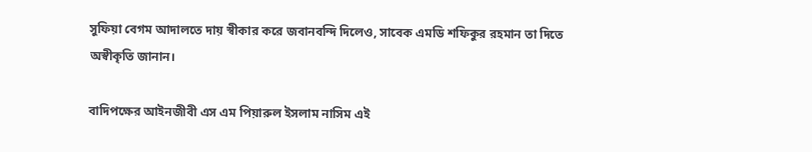সুফিয়া বেগম আদালতে দায় স্বীকার করে জবানবন্দি দিলেও, সাবেক এমডি শফিকুর রহমান তা দিতে অস্বীকৃতি জানান।

বাদিপক্ষের আইনজীবী এস এম পিয়ারুল ইসলাম নাসিম এই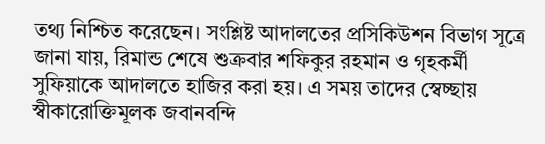তথ্য নিশ্চিত করেছেন। সংশ্লিষ্ট আদালতের প্রসিকিউশন বিভাগ সূত্রে জানা যায়, রিমান্ড শেষে শুক্রবার শফিকুর রহমান ও গৃহকর্মী সুফিয়াকে আদালতে হাজির করা হয়। এ সময় তাদের স্বেচ্ছায় স্বীকারোক্তিমূলক জবানবন্দি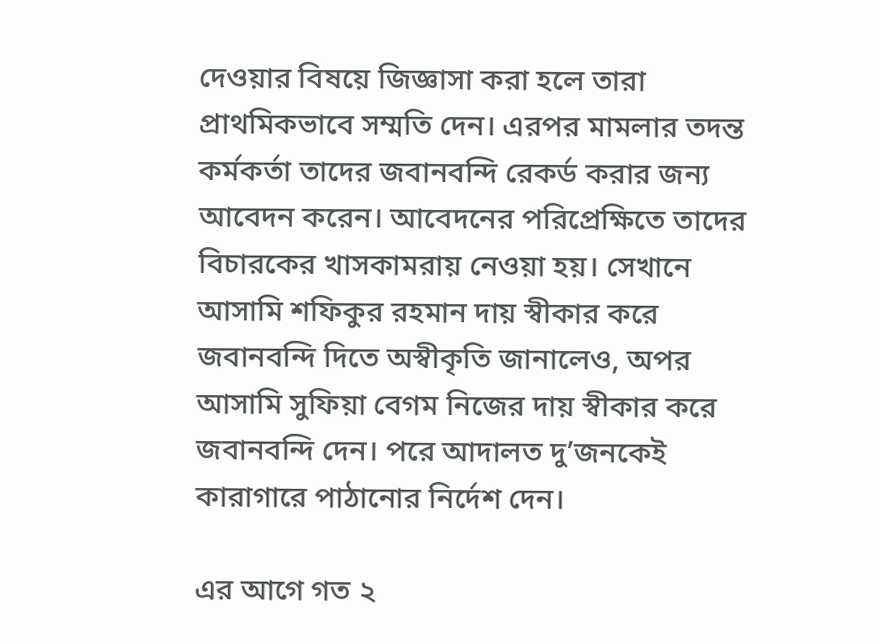দেওয়ার বিষয়ে জিজ্ঞাসা করা হলে তারা প্রাথমিকভাবে সম্মতি দেন। এরপর মামলার তদন্ত কর্মকর্তা তাদের জবানবন্দি রেকর্ড করার জন্য আবেদন করেন। আবেদনের পরিপ্রেক্ষিতে তাদের বিচারকের খাসকামরায় নেওয়া হয়। সেখানে আসামি শফিকুর রহমান দায় স্বীকার করে জবানবন্দি দিতে অস্বীকৃতি জানালেও, অপর আসামি সুফিয়া বেগম নিজের দায় স্বীকার করে জবানবন্দি দেন। পরে আদালত দু’জনকেই কারাগারে পাঠানোর নির্দেশ দেন।

এর আগে গত ২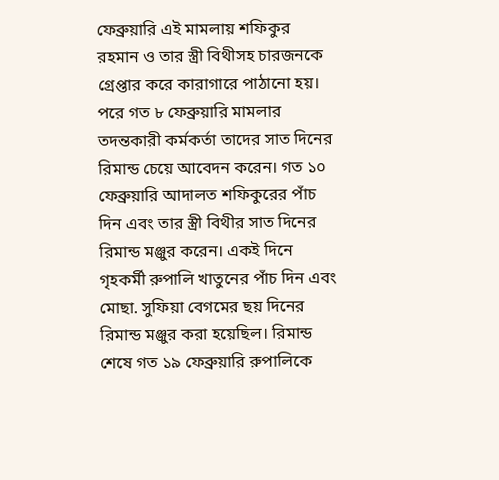ফেব্রুয়ারি এই মামলায় শফিকুর রহমান ও তার স্ত্রী বিথীসহ চারজনকে গ্রেপ্তার করে কারাগারে পাঠানো হয়। পরে গত ৮ ফেব্রুয়ারি মামলার তদন্তকারী কর্মকর্তা তাদের সাত দিনের রিমান্ড চেয়ে আবেদন করেন। গত ১০ ফেব্রুয়ারি আদালত শফিকুরের পাঁচ দিন এবং তার স্ত্রী বিথীর সাত দিনের রিমান্ড মঞ্জুর করেন। একই দিনে গৃহকর্মী রুপালি খাতুনের পাঁচ দিন এবং মোছা. সুফিয়া বেগমের ছয় দিনের রিমান্ড মঞ্জুর করা হয়েছিল। রিমান্ড শেষে গত ১৯ ফেব্রুয়ারি রুপালিকে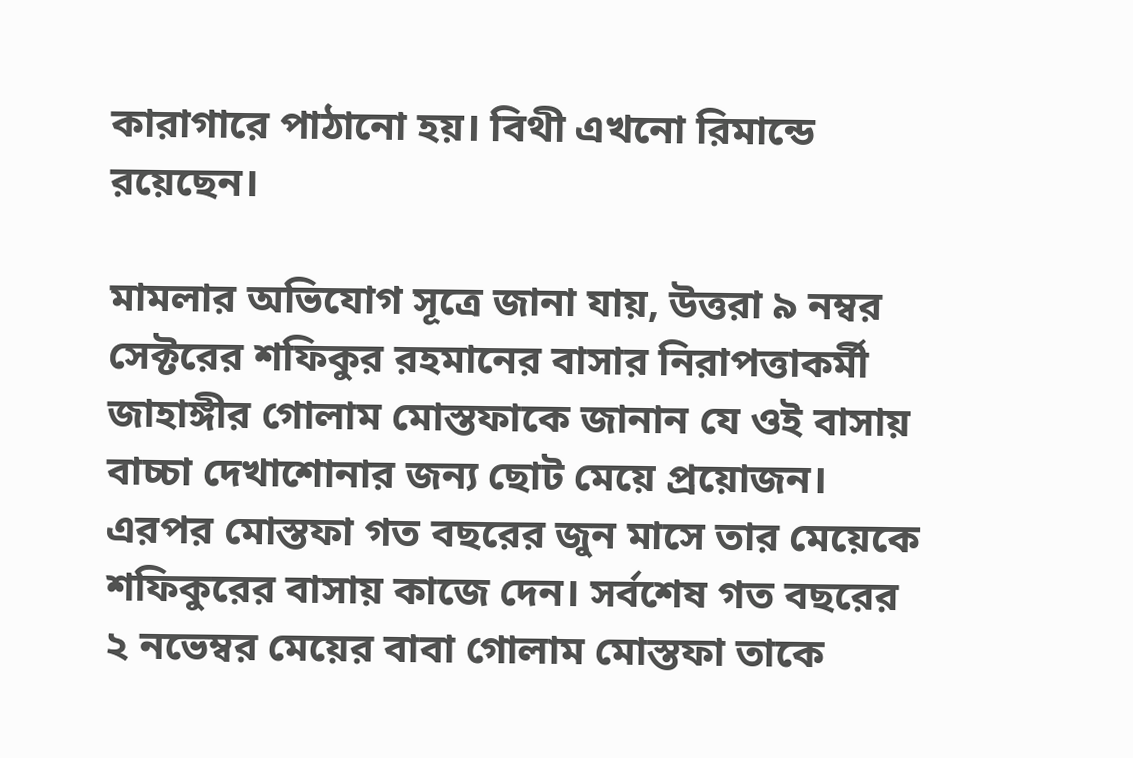কারাগারে পাঠানো হয়। বিথী এখনো রিমান্ডে রয়েছেন।

মামলার অভিযোগ সূত্রে জানা যায়, উত্তরা ৯ নম্বর সেক্টরের শফিকুর রহমানের বাসার নিরাপত্তাকর্মী জাহাঙ্গীর গোলাম মোস্তফাকে জানান যে ওই বাসায় বাচ্চা দেখাশোনার জন্য ছোট মেয়ে প্রয়োজন। এরপর মোস্তফা গত বছরের জুন মাসে তার মেয়েকে শফিকুরের বাসায় কাজে দেন। সর্বশেষ গত বছরের ২ নভেম্বর মেয়ের বাবা গোলাম মোস্তফা তাকে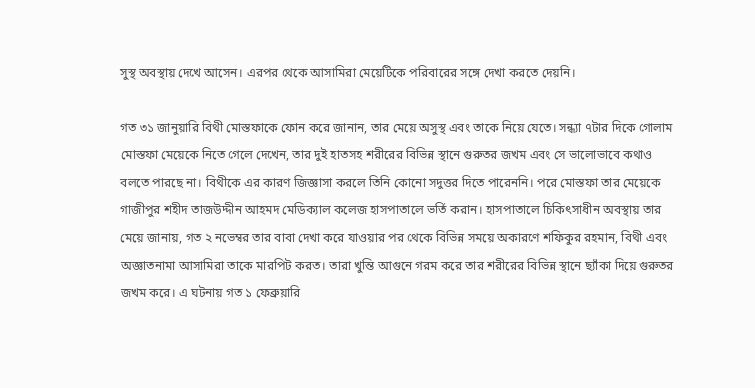সুস্থ অবস্থায় দেখে আসেন। এরপর থেকে আসামিরা মেয়েটিকে পরিবারের সঙ্গে দেখা করতে দেয়নি।

গত ৩১ জানুয়ারি বিথী মোস্তফাকে ফোন করে জানান, তার মেয়ে অসুস্থ এবং তাকে নিয়ে যেতে। সন্ধ্যা ৭টার দিকে গোলাম মোস্তফা মেয়েকে নিতে গেলে দেখেন, তার দুই হাতসহ শরীরের বিভিন্ন স্থানে গুরুতর জখম এবং সে ভালোভাবে কথাও বলতে পারছে না। বিথীকে এর কারণ জিজ্ঞাসা করলে তিনি কোনো সদুত্তর দিতে পারেননি। পরে মোস্তফা তার মেয়েকে গাজীপুর শহীদ তাজউদ্দীন আহমদ মেডিক্যাল কলেজ হাসপাতালে ভর্তি করান। হাসপাতালে চিকিৎসাধীন অবস্থায় তার মেয়ে জানায়, গত ২ নভেম্বর তার বাবা দেখা করে যাওয়ার পর থেকে বিভিন্ন সময়ে অকারণে শফিকুর রহমান, বিথী এবং অজ্ঞাতনামা আসামিরা তাকে মারপিট করত। তারা খুন্তি আগুনে গরম করে তার শরীরের বিভিন্ন স্থানে ছ্যাঁকা দিয়ে গুরুতর জখম করে। এ ঘটনায় গত ১ ফেব্রুয়ারি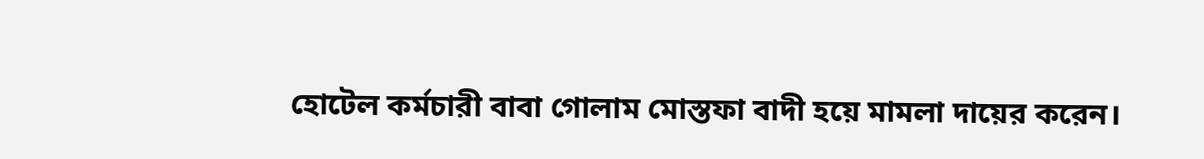হোটেল কর্মচারী বাবা গোলাম মোস্তফা বাদী হয়ে মামলা দায়ের করেন।